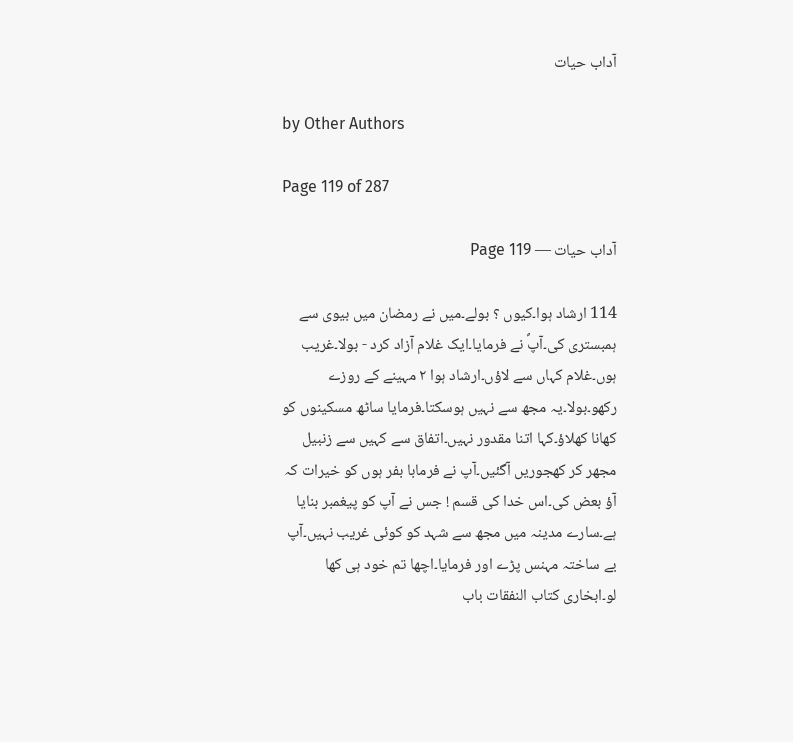آداب حیات

by Other Authors

Page 119 of 287

آداب حیات — Page 119

114 ارشاد ہوا۔کیوں ؟ بولے۔میں نے رمضان میں بیوی سے ہمبستری کی۔آپؐ نے فرمایا۔ایک غلام آزاد کرد - بولا۔غریب ہوں۔غلام کہاں سے لاؤں۔ارشاد ہوا ۲ مہینے کے روزے رکھو۔بولا۔یہ مجھ سے نہیں ہوسکتا۔فرمایا ساٹھ مسکینوں کو کھانا کھلاؤ۔کہا اتنا مقدور نہیں۔اتفاق سے کہیں سے زنبیل مجھر کر کھجوریں آگئیں۔آپ نے فرمابا بفر ہوں کو خیرات کہ آؤ بعض کی۔اس خدا کی قسم ! جس نے آپ کو پیغمبر بنایا ہے۔سارے مدینہ میں مجھ سے شہد کو کوئی غریب نہیں۔آپ بے ساختہ مہنس پڑے اور فرمایا۔اچھا تم خود ہی کھا لو۔ابخاری کتاب النفقات باب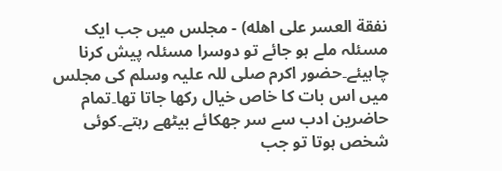نفقة العسر على اهله) - مجلس میں جب ایک مسئلہ ملے ہو جائے تو دوسرا مسئلہ پیش کرنا چاہیئے۔حضور اکرم صلی للہ علیہ وسلم کی مجلس میں اس بات کا خاص خیال رکھا جاتا تھا۔تمام حاضرین ادب سے سر جھکائے بیٹھے رہتے۔کوئی شخص ہوتا تو جب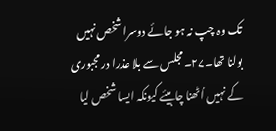تک وہ چپ نہ ہو جائے دوسرا شخص نہیں بولنا تھا۔۲۷۔مجلس سے بلا عذرا در مجبوری کے نہیں اُٹھنا چاہیئے کیونکہ ایسا شخص لیا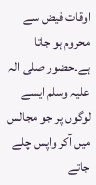اوقات فیض سے محروم ہو جاتا ہے۔حضور صلی الہ علیہ وسلم ایسے لوگوں پر جو مجالس میں آکر واپس چلے جاتے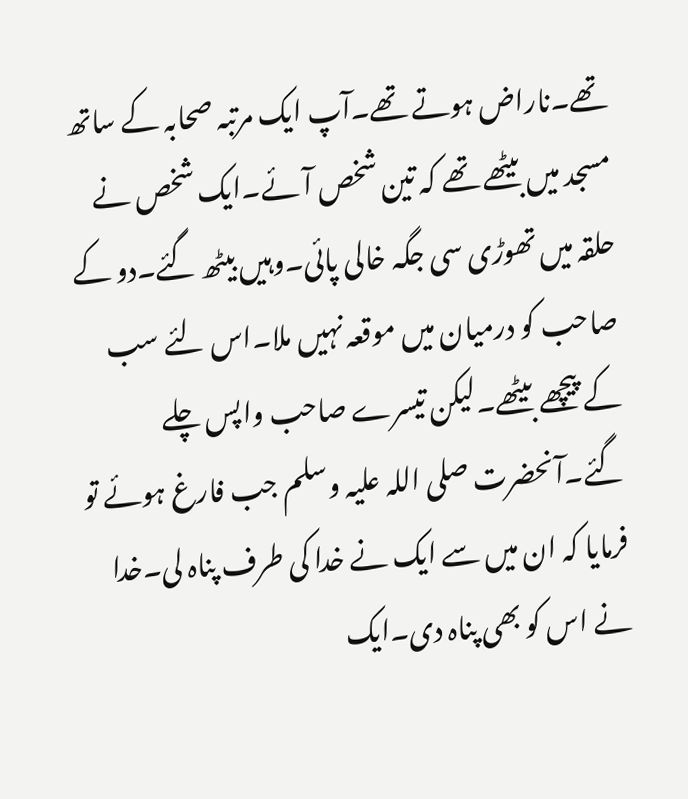تھے۔ناراض ہوتے تھے۔آپ ایک مرتبہ صحابہ کے ساتھ مسجد میں بیٹھے تھے کہ تین شخص آئے۔ایک شخص نے حلقہ میں تھوڑی سی جگہ خالی پائی۔وہیں بیٹھ گئے۔دو کے صاحب کو درمیان میں موقعہ نہیں ملا۔اس لئے سب کے پیچھے بیٹھے۔لیکن تیسرے صاحب واپس چلے گئے۔آنحضرت صلی اللہ علیہ وسلم جب فارغ ہوئے تو فرمایا کہ ان میں سے ایک نے خدا کی طرف پناہ لی۔خدا نے اس کو بھی پناہ دی۔ایک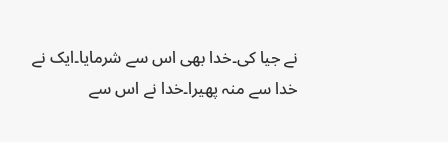نے جیا کی۔خدا بھی اس سے شرمایا۔ایک نے خدا سے منہ پھیرا۔خدا نے اس سے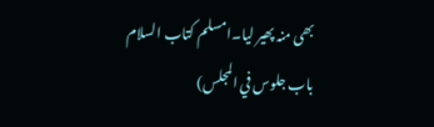بھی منہ پھیر لیا۔امسلم کتاب السلام باب جلوس في المجلس)